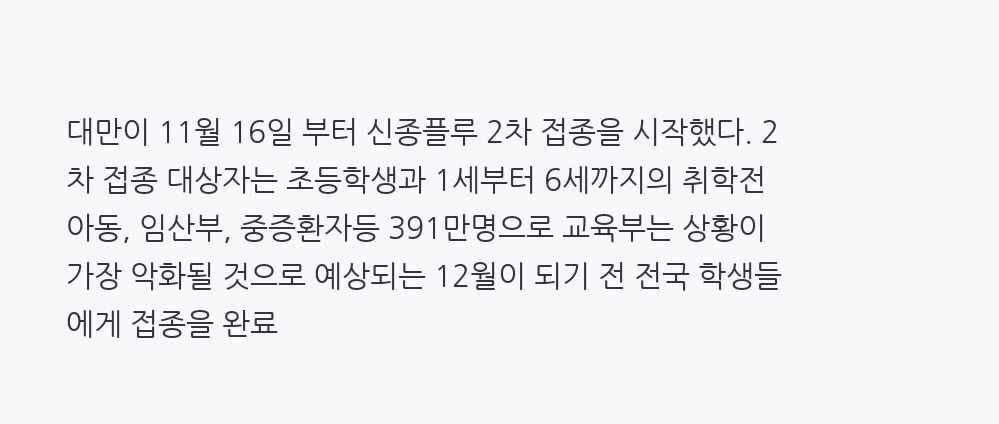대만이 11월 16일 부터 신종플루 2차 접종을 시작했다. 2차 접종 대상자는 초등학생과 1세부터 6세까지의 취학전 아동, 임산부, 중증환자등 391만명으로 교육부는 상황이 가장 악화될 것으로 예상되는 12월이 되기 전 전국 학생들에게 접종을 완료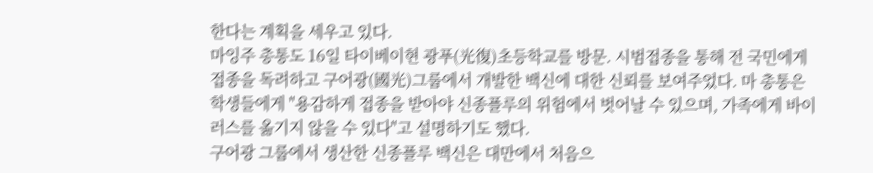한다는 계획을 세우고 있다.
마잉주 총통도 16일 타이베이현 광푸(光復)초등학교를 방문. 시범접종을 통해 전 국민에게 접종을 독려하고 구어광(國光)그룹에서 개발한 백신에 대한 신뢰를 보여주었다. 마 총통은 학생들에게 "용감하게 접종을 받아야 신종플루의 위험에서 벗어날 수 있으며, 가족에게 바이러스를 옮기지 않을 수 있다"고 설명하기도 했다.
구어광 그룹에서 생산한 신종플루 백신은 대만에서 처음으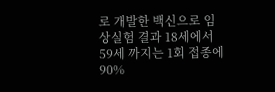로 개발한 백신으로 임상실험 결과 18세에서 59세 까지는 1회 접종에 90%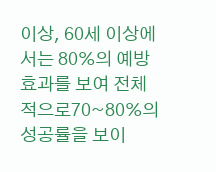이상, 60세 이상에서는 80%의 예방효과를 보여 전체적으로70~80%의성공률을 보이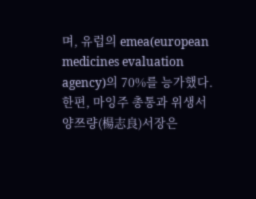며, 유럽의 emea(european medicines evaluation agency)의 70%를 능가했다.
한편, 마잉주 총통과 위생서 양쯔량(楊志良)서장은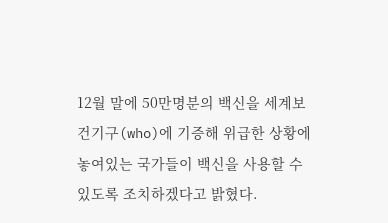12월 말에 50만명분의 백신을 세계보건기구(who)에 기증해 위급한 상황에 놓여있는 국가들이 백신을 사용할 수 있도록 조치하겠다고 밝혔다.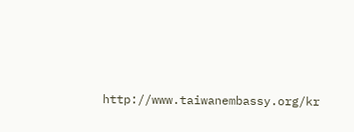http://www.taiwanembassy.org/kr